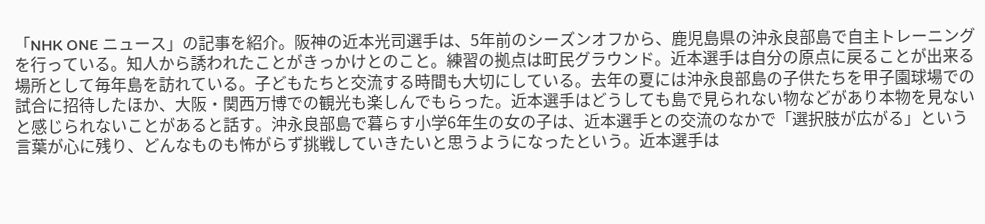「NHK ONE ニュース」の記事を紹介。阪神の近本光司選手は、5年前のシーズンオフから、鹿児島県の沖永良部島で自主トレーニングを行っている。知人から誘われたことがきっかけとのこと。練習の拠点は町民グラウンド。近本選手は自分の原点に戻ることが出来る場所として毎年島を訪れている。子どもたちと交流する時間も大切にしている。去年の夏には沖永良部島の子供たちを甲子園球場での試合に招待したほか、大阪・関西万博での観光も楽しんでもらった。近本選手はどうしても島で見られない物などがあり本物を見ないと感じられないことがあると話す。沖永良部島で暮らす小学6年生の女の子は、近本選手との交流のなかで「選択肢が広がる」という言葉が心に残り、どんなものも怖がらず挑戦していきたいと思うようになったという。近本選手は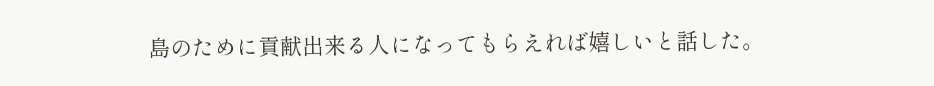島のために貢献出来る人になってもらえれば嬉しいと話した。